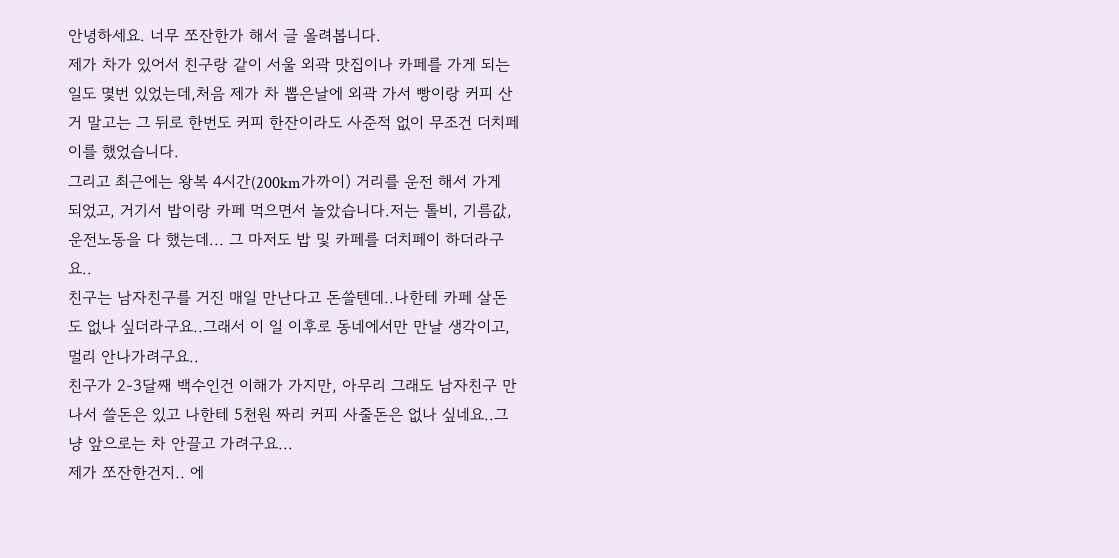안녕하세요. 너무 쪼잔한가 해서 글 올려봅니다.
제가 차가 있어서 친구랑 같이 서울 외곽 맛집이나 카페를 가게 되는일도 몇번 있었는데,처음 제가 차 뽑은날에 외곽 가서 빵이랑 커피 산거 말고는 그 뒤로 한번도 커피 한잔이라도 사준적 없이 무조건 더치페이를 했었습니다.
그리고 최근에는 왕복 4시간(200km가까이) 거리를 운전 해서 가게 되었고, 거기서 밥이랑 카페 먹으면서 놀았습니다.저는 톨비, 기름값, 운전노동을 다 했는데... 그 마저도 밥 및 카페를 더치페이 하더라구요..
친구는 남자친구를 거진 매일 만난다고 돈쓸텐데..나한테 카페 살돈도 없나 싶더라구요..그래서 이 일 이후로 동네에서만 만날 생각이고, 멀리 안나가려구요..
친구가 2-3달째 백수인건 이해가 가지만, 아무리 그래도 남자친구 만나서 쓸돈은 있고 나한테 5천원 짜리 커피 사줄돈은 없나 싶네요..그냥 앞으로는 차 안끌고 가려구요...
제가 쪼잔한건지.. 에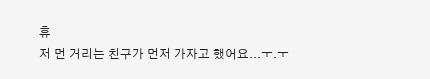휴
저 먼 거리는 친구가 먼저 가자고 했어요...ㅜ.ㅜ